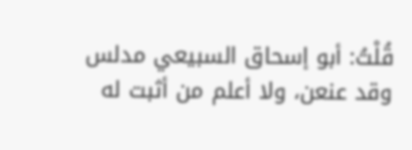قُلْتُ: أبو إسحاق السبيعي مدلس وقد عنعن، ولا أعلم من أثبت له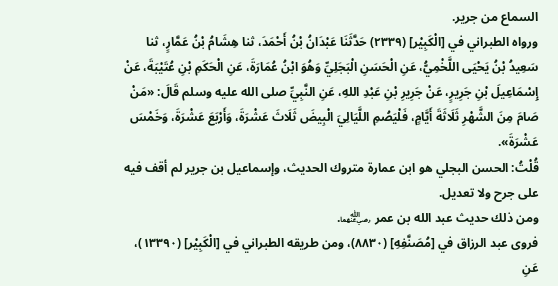السماع من جرير.
ورواه الطبراني في [الْكَبِيْر] (٢٣٣٩) حَدَّثَنَا عَبْدَانُ بْنُ أَحْمَدَ، ثنا هِشَامُ بْنُ عَمَّارٍ، ثنا سَعِيدُ بْنُ يَحْيَى اللَّخْمِيُّ، عَنِ الْحَسَنِ الْبَجَلِيِّ وَهُوَ ابْنُ عُمَارَةَ، عَنِ الْحَكَمِ بْنِ عُتَيْبَةَ، عَنْ إِسْمَاعِيلَ بْنِ جَرِيرٍ، عَنْ جَرِيرِ بْنِ عَبْدِ اللهِ، عَنِ النَّبِيِّ صلى الله عليه وسلم قَالَ: «مَنْ صَامَ مِنَ الشَّهْرِ ثَلَاثَةَ أَيَّامٍ، فَلْيَصُمِ اللَّيَالِيَ الْبِيضَ ثَلَاثَ عَشْرَةَ، وَأَرْبَعَ عَشْرَةَ، وَخَمْسَ عَشْرَةَ».
قُلْتُ: الحسن البجلي هو ابن عمارة متروك الحديث، وإسماعيل بن جرير لم أقف فيه على جرح ولا تعديل.
ومن ذلك حديث عبد الله بن عمر ﵄.
فروى عبد الرزاق في [مُصَنَّفِهِ] (٨٨٣٠)، ومن طريقه الطبراني في [الْكَبِيْر] (١٣٣٩٠)، عَنِ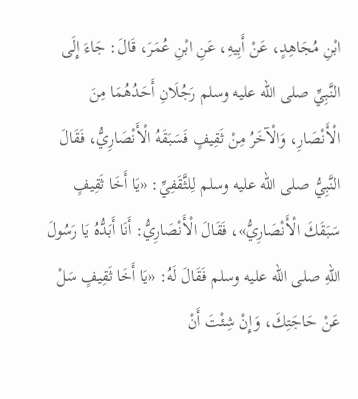ابْنِ مُجَاهِدٍ، عَنْ أَبِيهِ، عَنِ ابْنِ عُمَرَ، قَالَ: جَاءَ إِلَى النَّبِيِّ صلى الله عليه وسلم رَجُلَانِ أَحَدُهُمَا مِنَ الْأَنْصَارِ، وَالْآخَرُ مِنْ ثَقِيفٍ فَسَبَقَهُ الْأَنْصَارِيُّ، فَقَالَ النَّبِيُّ صلى الله عليه وسلم لِلثَّقَفِيِّ: «يَا أَخَا ثَقِيفٍ سَبَقَكَ الْأَنْصَارِيُّ»، فَقَالَ الْأَنْصَارِيُّ: أَنَا أَبَدُّهُ يَا رَسُولَ اللهِ صلى الله عليه وسلم فَقَالَ لَهُ: «يَا أَخَا ثَقِيفٍ سَلْ عَنْ حَاجَتِكَ، وَإِنْ شِئْتَ أَنْ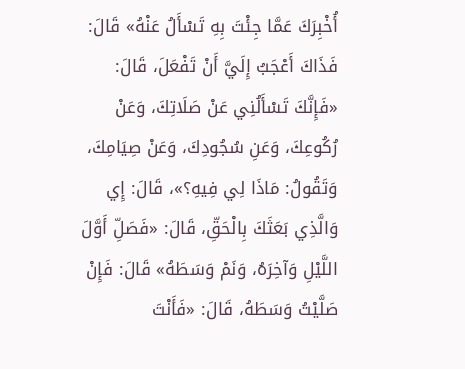أُخْبِرَكَ عَمَّا جِئْتَ بِهِ تَسْأَلُ عَنْهُ» قَالَ: فَذَاكَ أَعْجَبُ إِلَيَّ أَنْ تَفْعَلَ، قَالَ: «فَإِنَّكَ تَسْأَلُنِي عَنْ صَلَاتِكَ، وَعَنْ رُكُوعِكَ، وَعَنِ سُجُودِكَ، وَعَنْ صِيَامِكَ، وَتَقُولُ: مَاذَا لِي فِيهِ؟»، قَالَ: إِي وَالَّذِي بَعَثَكَ بِالْحَقِّ، قَالَ: «فَصَلِّ أَوَّلَ اللَّيْلِ وَآخِرَهُ، وَنَمْ وَسَطَهُ» قَالَ: فَإِنْ صَلَّيْتُ وَسَطَهُ، قَالَ: «فَأَنْتَ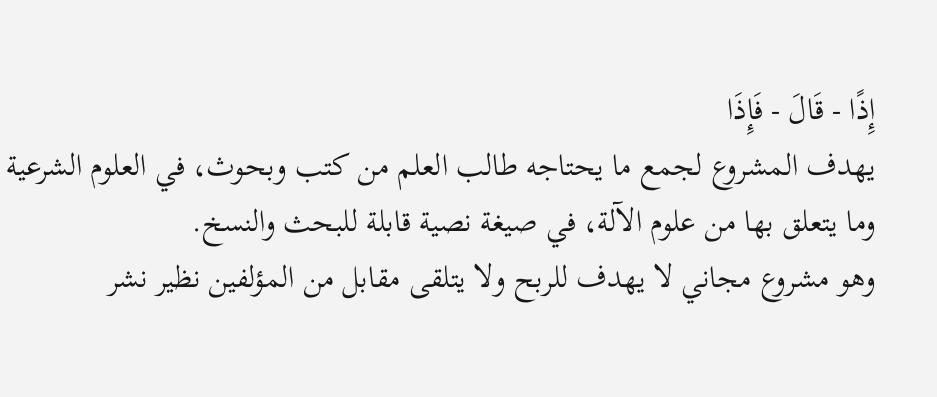إِذًا - قَالَ - فَإِذَا
يهدف المشروع لجمع ما يحتاجه طالب العلم من كتب وبحوث، في العلوم الشرعية وما يتعلق بها من علوم الآلة، في صيغة نصية قابلة للبحث والنسخ.
وهو مشروع مجاني لا يهدف للربح ولا يتلقى مقابل من المؤلفين نظير نشر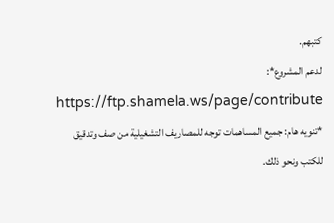كتبهم.
لدعم المشروع*: https://ftp.shamela.ws/page/contribute
*تنويه هام: جميع المساهمات توجه للمصاريف التشغيلية من صف وتدقيق للكتب ونحو ذلك.